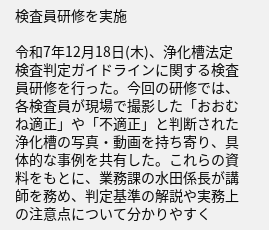検査員研修を実施

令和7年12月18日(木)、浄化槽法定検査判定ガイドラインに関する検査員研修を行った。今回の研修では、各検査員が現場で撮影した「おおむね適正」や「不適正」と判断された浄化槽の写真・動画を持ち寄り、具体的な事例を共有した。これらの資料をもとに、業務課の水田係長が講師を務め、判定基準の解説や実務上の注意点について分かりやすく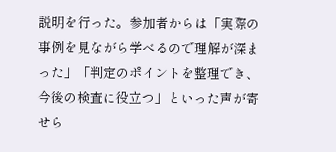説明を行った。参加者からは「実際の事例を見ながら学べるので理解が深まった」「判定のポイントを整理でき、今後の検査に役立つ」といった声が寄せら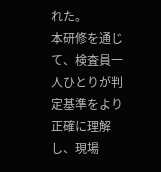れた。
本研修を通じて、検査員一人ひとりが判定基準をより正確に理解し、現場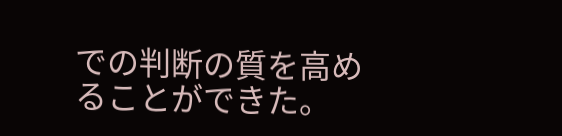での判断の質を高めることができた。